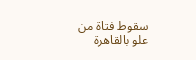سقوط فتاة من علو بالقاهرة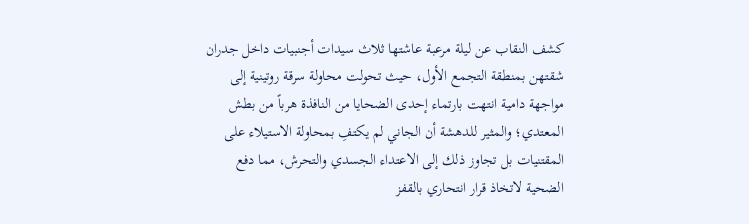كشف النقاب عن ليلة مرعبة عاشتها ثلاث سيدات أجنبيات داخل جدران شقتهن بمنطقة التجمع الأول، حيث تحولت محاولة سرقة روتينية إلى مواجهة دامية انتهت بارتماء إحدى الضحايا من النافذة هرباً من بطش المعتدي؛ والمثير للدهشة أن الجاني لم يكتفِ بمحاولة الاستيلاء على المقتنيات بل تجاوز ذلك إلى الاعتداء الجسدي والتحرش، مما دفع الضحية لاتخاذ قرار انتحاري بالقفز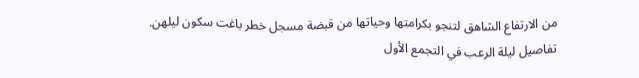من الارتفاع الشاهق لتنجو بكرامتها وحياتها من قبضة مسجل خطر باغت سكون ليلهن.
تفاصيل ليلة الرعب في التجمع الأول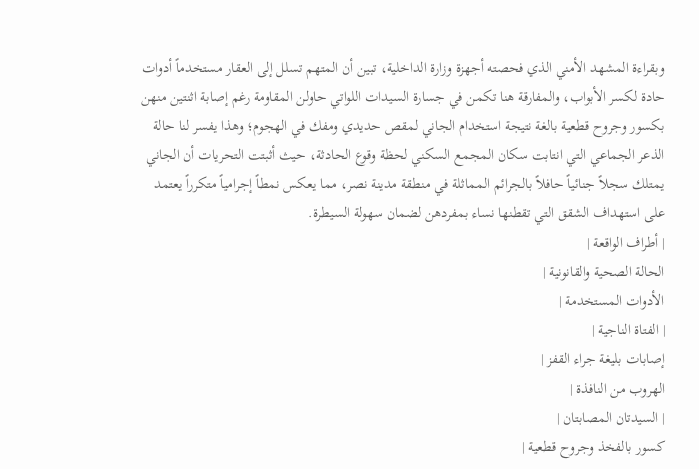وبقراءة المشهد الأمني الذي فحصته أجهزة وزارة الداخلية، تبين أن المتهم تسلل إلى العقار مستخدماً أدوات حادة لكسر الأبواب، والمفارقة هنا تكمن في جسارة السيدات اللواتي حاولن المقاومة رغم إصابة اثنتين منهن بكسور وجروح قطعية بالغة نتيجة استخدام الجاني لمقص حديدي ومفك في الهجوم؛ وهذا يفسر لنا حالة الذعر الجماعي التي انتابت سكان المجمع السكني لحظة وقوع الحادثة، حيث أثبتت التحريات أن الجاني يمتلك سجلاً جنائياً حافلاً بالجرائم المماثلة في منطقة مدينة نصر، مما يعكس نمطاً إجرامياً متكرراً يعتمد على استهداف الشقق التي تقطنها نساء بمفردهن لضمان سهولة السيطرة.
| أطراف الواقعة |
الحالة الصحية والقانونية |
الأدوات المستخدمة |
| الفتاة الناجية |
إصابات بليغة جراء القفز |
الهروب من النافذة |
| السيدتان المصابتان |
كسور بالفخذ وجروح قطعية |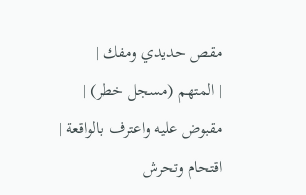مقص حديدي ومفك |
| المتهم (مسجل خطر) |
مقبوض عليه واعترف بالواقعة |
اقتحام وتحرش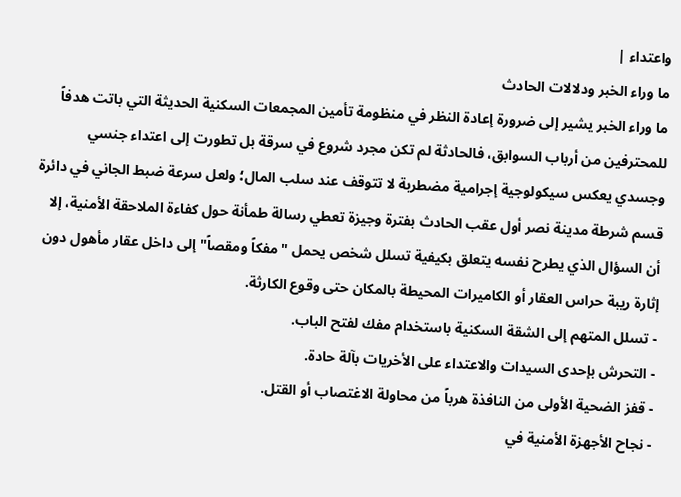واعتداء |
ما وراء الخبر ودلالات الحادث
ما وراء الخبر يشير إلى ضرورة إعادة النظر في منظومة تأمين المجمعات السكنية الحديثة التي باتت هدفاً للمحترفين من أرباب السوابق، فالحادثة لم تكن مجرد شروع في سرقة بل تطورت إلى اعتداء جنسي وجسدي يعكس سيكولوجية إجرامية مضطربة لا تتوقف عند سلب المال؛ ولعل سرعة ضبط الجاني في دائرة قسم شرطة مدينة نصر أول عقب الحادث بفترة وجيزة تعطي رسالة طمأنة حول كفاءة الملاحقة الأمنية، إلا أن السؤال الذي يطرح نفسه يتعلق بكيفية تسلل شخص يحمل "مفكاً ومقصاً" إلى داخل عقار مأهول دون إثارة ريبة حراس العقار أو الكاميرات المحيطة بالمكان حتى وقوع الكارثة.
- تسلل المتهم إلى الشقة السكنية باستخدام مفك لفتح الباب.
- التحرش بإحدى السيدات والاعتداء على الأخريات بآلة حادة.
- قفز الضحية الأولى من النافذة هرباً من محاولة الاغتصاب أو القتل.
- نجاح الأجهزة الأمنية في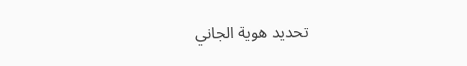تحديد هوية الجاني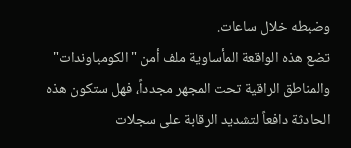وضبطه خلال ساعات.
تضع هذه الواقعة المأساوية ملف أمن "الكومباوندات" والمناطق الراقية تحت المجهر مجدداً، فهل ستكون هذه الحادثة دافعاً لتشديد الرقابة على سجلات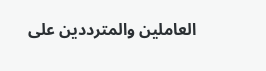العاملين والمترددين على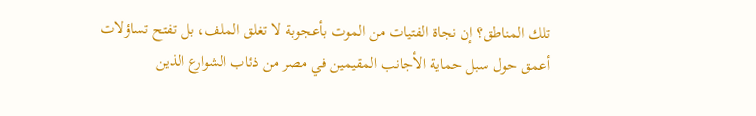تلك المناطق؟ إن نجاة الفتيات من الموت بأعجوبة لا تغلق الملف، بل تفتح تساؤلات أعمق حول سبل حماية الأجانب المقيمين في مصر من ذئاب الشوارع الذين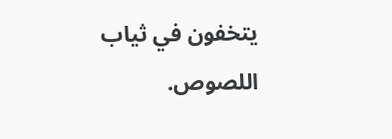يتخفون في ثياب اللصوص.